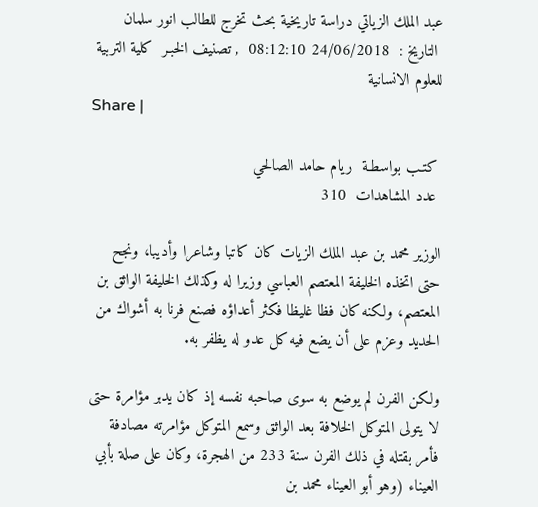عبد الملك الزياتي دراسة تاريخية بحث تخرج للطالب انور سلمان
 التاريخ :  24/06/2018 08:12:10  , تصنيف الخبـر  كلية التربية للعلوم الانسانية
Share |

 كتـب بواسطـة  ريام حامد الصالحي
 عدد المشاهدات  310

الوزير محمد بن عبد الملك الزيات كان كاتبا وشاعرا وأديبا، ونجح حتى اتخذه الخليفة المعتصم العباسي وزيرا له وكذلك الخليفة الواثق بن المعتصم، ولكنه كان فظا غليظا فكثر أعداؤه فصنع فرنا به أشواك من الحديد وعزم على أن يضع فيه كل عدو له يظفر به.

ولكن الفرن لم يوضع به سوى صاحبه نفسه إذ كان يدبر مؤامرة حتى لا يتولى المتوكل الخلافة بعد الواثق وسمع المتوكل مؤامرته مصادفة فأمر بقتله في ذلك الفرن سنة 233 من الهجرة، وكان على صلة بأبي العيناء (وهو أبو العيناء محمد بن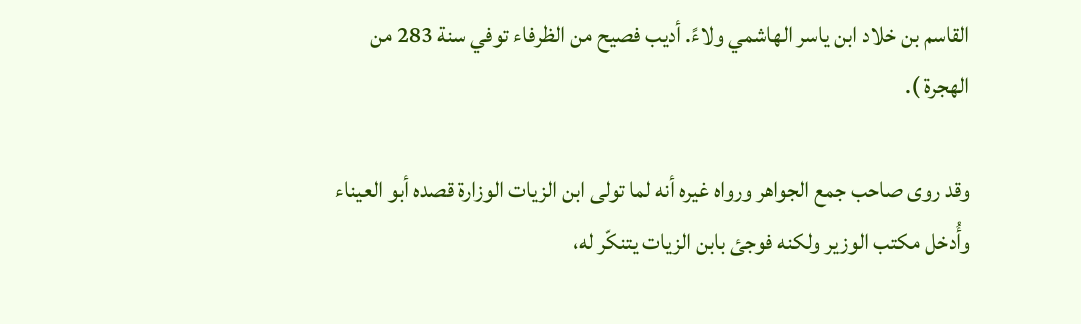القاسم بن خلاد ابن ياسر الهاشمي ولاءً. أديب فصيح من الظرفاء توفي سنة 283 من الهجرة ).

وقد روى صاحب جمع الجواهر ورواه غيره أنه لما تولى ابن الزيات الوزارة قصده أبو العيناء وأُدخل مكتب الوزير ولكنه فوجئ بابن الزيات يتنكّر له،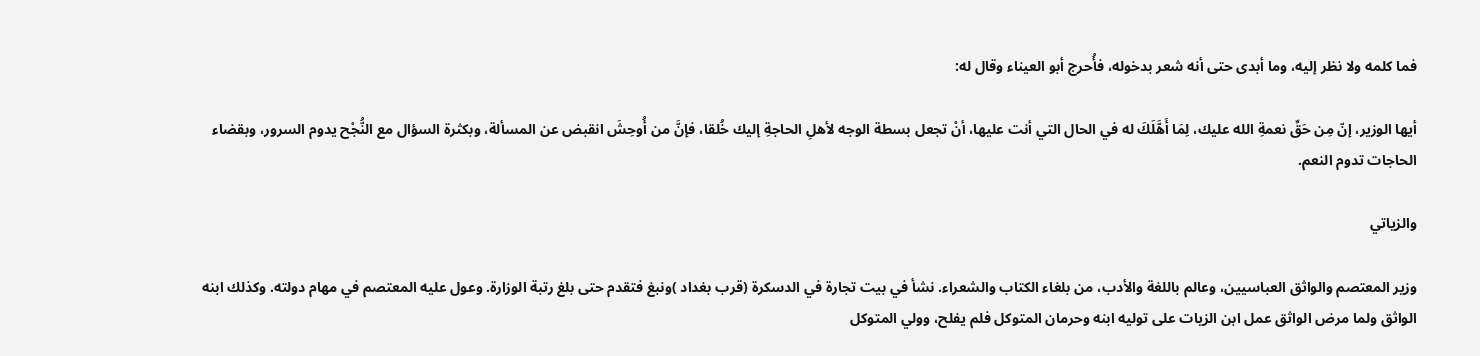فما كلمه ولا نظر إليه، وما أبدى حتى أنه شعر بدخوله، فأُحرج أبو العيناء وقال له:

أيها الوزير، إنّ مِن حَقِّ نعمةِ الله عليك، لِمَا أَهَّلَكَ له في الحال التي أنت عليها، أنْ تجعل بسطة الوجه لأهلِ الحاجةِ إليك خُلقا، فإنَّ من أُوحِشَ انقبض عن المسألة، وبكثرة السؤال مع النُّجْح يدوم السرور، وبقضاء الحاجات تدوم النعم.

والزياتي

وزير المعتصم والواثق العباسيين، وعالم باللغة والأدب، من بلغاء الكتاب والشعراء. نشأ في بيت تجارة في الدسكرة (قرب بغداد )ونبغ فتقدم حتى بلغ رتبة الوزارة. وعول عليه المعتصم في مهام دولته. وكذلك ابنه الواثق ولما مرض الواثق عمل ابن الزيات على توليه ابنه وحرمان المتوكل فلم يفلح، وولي المتوكل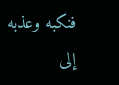فنكبه وعذبه إلى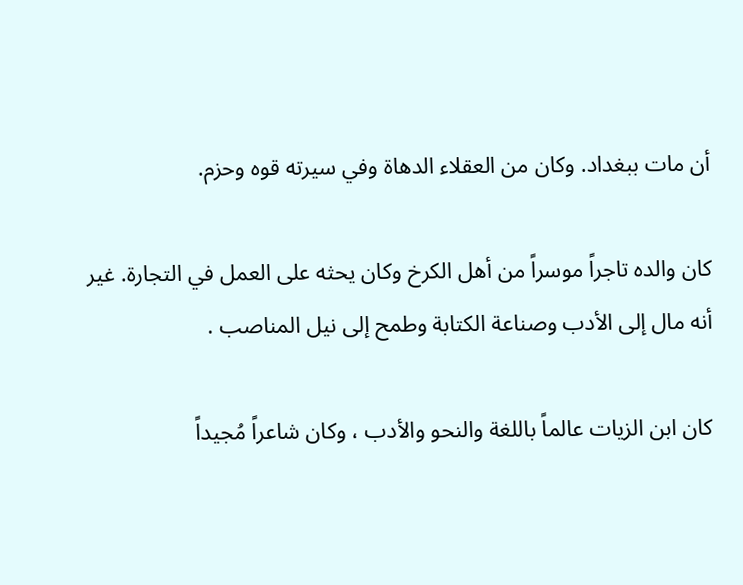أن مات ببغداد. وكان من العقلاء الدهاة وفي سيرته قوه وحزم.

كان والده تاجراً موسراً من أهل الكرخ وكان يحثه على العمل في التجارة. غير أنه مال إلى الأدب وصناعة الكتابة وطمح إلى نيل المناصب .

كان ابن الزيات عالماً باللغة والنحو والأدب ، وكان شاعراً مُجيداً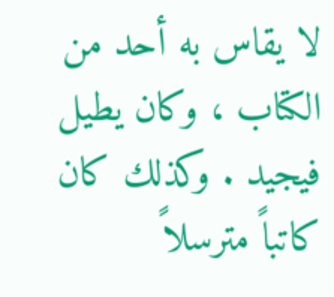لا يقاس به أحد من الكتاب ، وكان يطيل فيجيد . وكذلك كان كاتباً مترسلاً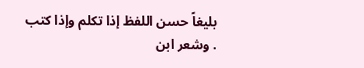بليغاً حسن اللفظ إذا تكلم وإذا كتب . وشعر ابن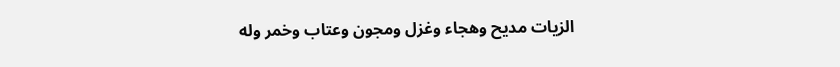الزيات مديح وهجاء وغزل ومجون وعتاب وخمر وله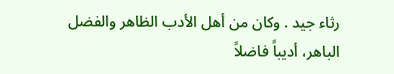رثاء جيد . وكان من أهل الأدب الظاهر والفضل الباهر، أديباً فاضلاً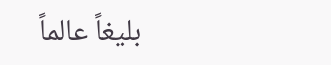بليغاً عالماً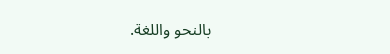بالنحو واللغة.